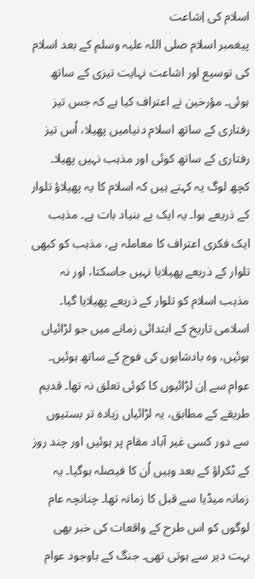اسلام کی اِشاعت
پیغمبر اسلام صلی اللہ علیہ وسلم کے بعد اسلام کی توسیع اور اشاعت نہایت تیزی کے ساتھ ہوئی۔ مؤرخین نے اعتراف کیا ہے کہ جس تیز رفتاری کے ساتھ اسلام دنیامیں پھیلا، اُس تیز رفتاری کے ساتھ کوئی اور مذہب نہیں پھیلا۔ کچھ لوگ یہ کہتے ہیں کہ اسلام کا یہ پھیلاؤ تلوار کے ذریعے ہوا۔ یہ ایک بے بنیاد بات ہے۔ مذہب ایک فکری اعتراف کا معاملہ ہے، مذہب کو کبھی تلوار کے ذریعے پھیلایا نہیں جاسکتا، اور نہ مذہب اسلام کو تلوار کے ذریعے پھیلایا گیا۔
اسلامی تاریخ کے ابتدائی زمانے میں جو لڑائیاں ہوئیں، وہ بادشاہوں کی فوج کے ساتھ ہوئیں۔ عوام سے اِن لڑائیوں کا کوئی تعلق نہ تھا۔ قدیم طریقے کے مطابق، یہ لڑائیاں زیادہ تر بستیوں سے دور کسی غیر آباد مقام پر ہوئیں اور چند روز کے ٹکراؤ کے بعد وہیں اُن کا فیصلہ ہوگیا۔ یہ زمانہ میڈیا سے قبل کا زمانہ تھا۔ چنانچہ عام لوگوں کو اس طرح کے واقعات کی خبر بھی بہت دیر سے ہوتی تھی۔ جنگ کے باوجود عوام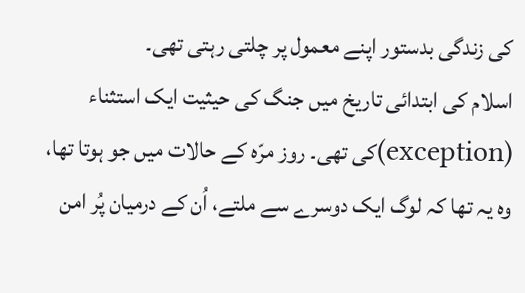کی زندگی بدستور اپنے معمول پر چلتی رہتی تھی۔
اسلام کی ابتدائی تاریخ میں جنگ کی حیثیت ایک استثناء (exception)کی تھی۔ روز مرّہ کے حالات میں جو ہوتا تھا، وہ یہ تھا کہ لوگ ایک دوسرے سے ملتے، اُن کے درمیان پُر امن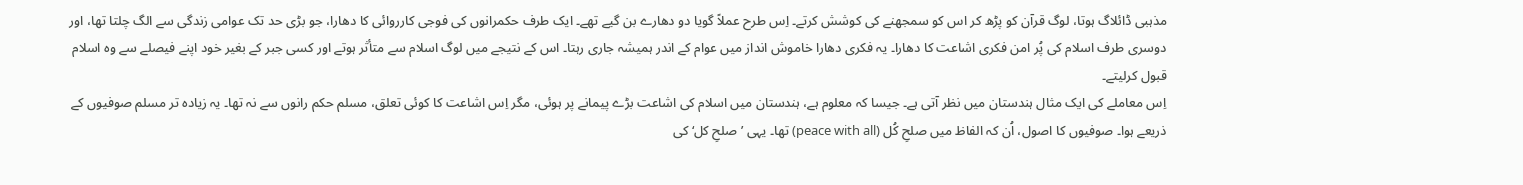مذہبی ڈائلاگ ہوتا، لوگ قرآن کو پڑھ کر اس کو سمجھنے کی کوشش کرتے۔ اِس طرح عملاً گویا دو دھارے بن گیے تھے۔ ایک طرف حکمرانوں کی فوجی کارروائی کا دھارا، جو بڑی حد تک عوامی زندگی سے الگ چلتا تھا، اور دوسری طرف اسلام کی پُر امن فکری اشاعت کا دھارا۔ یہ فکری دھارا خاموش انداز میں عوام کے اندر ہمیشہ جاری رہتا۔ اس کے نتیجے میں لوگ اسلام سے متأثر ہوتے اور کسی جبر کے بغیر خود اپنے فیصلے سے وہ اسلام قبول کرلیتے۔
اِس معاملے کی ایک مثال ہندستان میں نظر آتی ہے۔ جیسا کہ معلوم ہے، ہندستان میں اسلام کی اشاعت بڑے پیمانے پر ہوئی، مگر اِس اشاعت کا کوئی تعلق، مسلم حکم رانوں سے نہ تھا۔ یہ زیادہ تر مسلم صوفیوں کے ذریعے ہوا۔ صوفیوں کا اصول، اُن کہ الفاظ میں صلحِ کُل (peace with all) تھا۔ یہی ’صلحِ کل‘ کی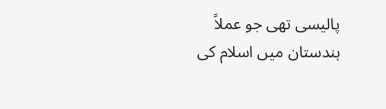پالیسی تھی جو عملاً ہندستان میں اسلام کی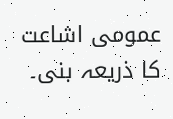عمومی اشاعت کا ذریعہ بنی۔